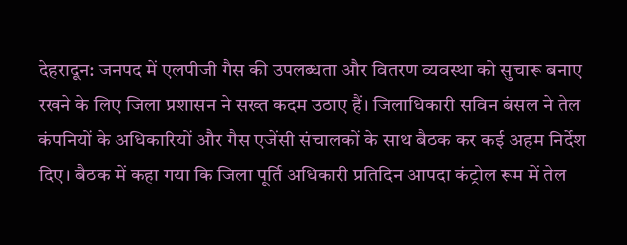देहरादून: जनपद में एलपीजी गैस की उपलब्धता और वितरण व्यवस्था को सुचारू बनाए रखने के लिए जिला प्रशासन ने सख्त कदम उठाए हैं। जिलाधिकारी सविन बंसल ने तेल कंपनियों के अधिकारियों और गैस एजेंसी संचालकों के साथ बैठक कर कई अहम निर्देश दिए। बैठक में कहा गया कि जिला पूर्ति अधिकारी प्रतिदिन आपदा कंट्रोल रूम में तेल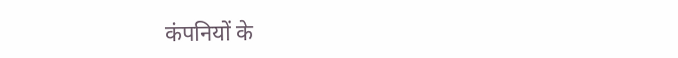कंपनियों के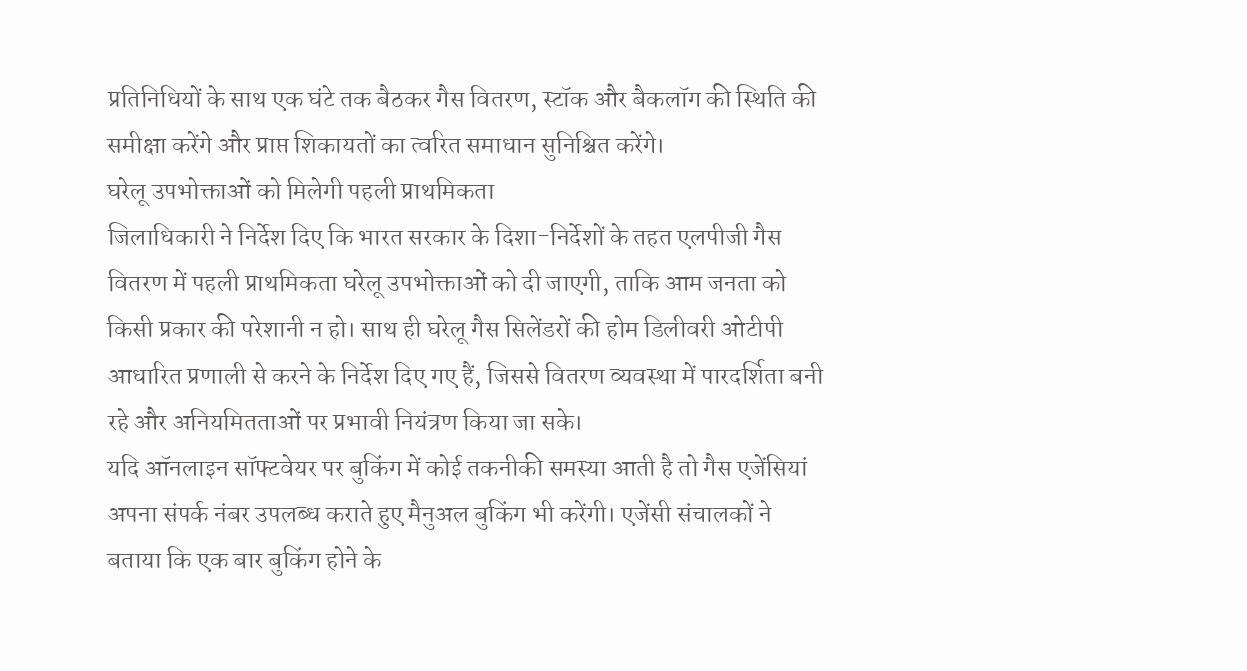प्रतिनिधियों के साथ एक घंटे तक बैठकर गैस वितरण, स्टॉक और बैकलॉग की स्थिति की समीक्षा करेंगे और प्राप्त शिकायतों का त्वरित समाधान सुनिश्चित करेंगे।
घरेलू उपभोक्ताओं को मिलेगी पहली प्राथमिकता
जिलाधिकारी ने निर्देश दिए कि भारत सरकार के दिशा-निर्देशों के तहत एलपीजी गैस वितरण में पहली प्राथमिकता घरेलू उपभोक्ताओं को दी जाएगी, ताकि आम जनता को किसी प्रकार की परेशानी न हो। साथ ही घरेलू गैस सिलेंडरों की होम डिलीवरी ओटीपी आधारित प्रणाली से करने के निर्देश दिए गए हैं, जिससे वितरण व्यवस्था में पारदर्शिता बनी रहे और अनियमितताओं पर प्रभावी नियंत्रण किया जा सके।
यदि ऑनलाइन सॉफ्टवेयर पर बुकिंग में कोई तकनीकी समस्या आती है तो गैस एजेंसियां अपना संपर्क नंबर उपलब्ध कराते हुए मैनुअल बुकिंग भी करेंगी। एजेंसी संचालकों ने बताया कि एक बार बुकिंग होने के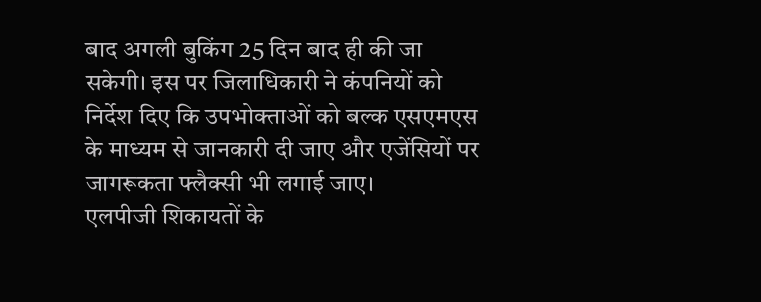बाद अगली बुकिंग 25 दिन बाद ही की जा सकेगी। इस पर जिलाधिकारी ने कंपनियों को निर्देश दिए कि उपभोक्ताओं को बल्क एसएमएस के माध्यम से जानकारी दी जाए और एजेंसियों पर जागरूकता फ्लैक्सी भी लगाई जाए।
एलपीजी शिकायतों के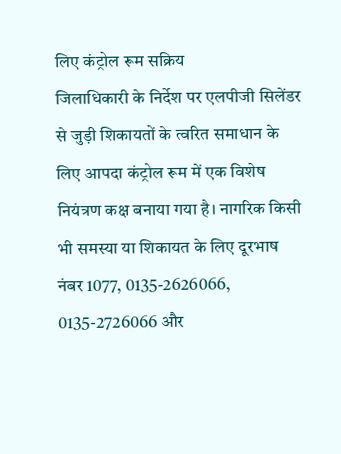लिए कंट्रोल रूम सक्रिय
जिलाधिकारी के निर्देश पर एलपीजी सिलेंडर से जुड़ी शिकायतों के त्वरित समाधान के लिए आपदा कंट्रोल रूम में एक विशेष नियंत्रण कक्ष बनाया गया है। नागरिक किसी भी समस्या या शिकायत के लिए दूरभाष नंबर 1077, 0135-2626066, 0135-2726066 और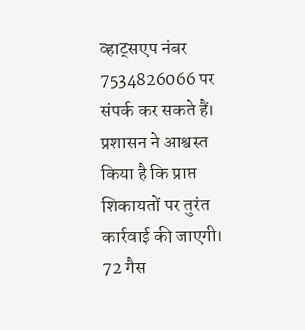व्हाट्सएप नंबर 7534826066 पर संपर्क कर सकते हैं। प्रशासन ने आश्वस्त किया है कि प्राप्त शिकायतों पर तुरंत कार्रवाई की जाएगी।
72 गैस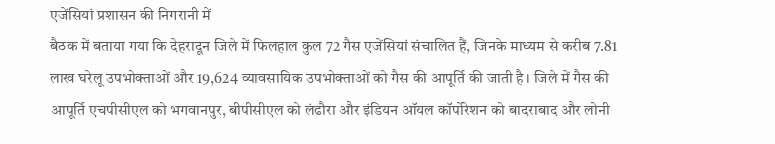एजेंसियां प्रशासन की निगरानी में
बैठक में बताया गया कि देहरादून जिले में फिलहाल कुल 72 गैस एजेंसियां संचालित हैं, जिनके माध्यम से करीब 7.81 लाख घरेलू उपभोक्ताओं और 19,624 व्यावसायिक उपभोक्ताओं को गैस की आपूर्ति की जाती है। जिले में गैस की आपूर्ति एचपीसीएल को भगवानपुर, बीपीसीएल को लंढौरा और इंडियन ऑयल कॉर्पोरेशन को बादराबाद और लोनी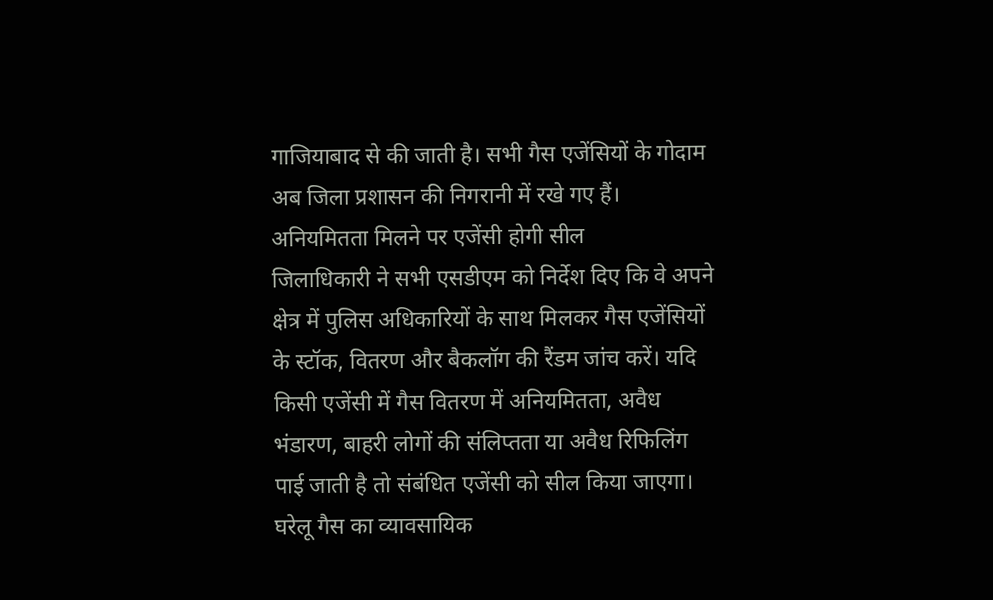गाजियाबाद से की जाती है। सभी गैस एजेंसियों के गोदाम अब जिला प्रशासन की निगरानी में रखे गए हैं।
अनियमितता मिलने पर एजेंसी होगी सील
जिलाधिकारी ने सभी एसडीएम को निर्देश दिए कि वे अपने क्षेत्र में पुलिस अधिकारियों के साथ मिलकर गैस एजेंसियों के स्टॉक, वितरण और बैकलॉग की रैंडम जांच करें। यदि किसी एजेंसी में गैस वितरण में अनियमितता, अवैध भंडारण, बाहरी लोगों की संलिप्तता या अवैध रिफिलिंग पाई जाती है तो संबंधित एजेंसी को सील किया जाएगा।
घरेलू गैस का व्यावसायिक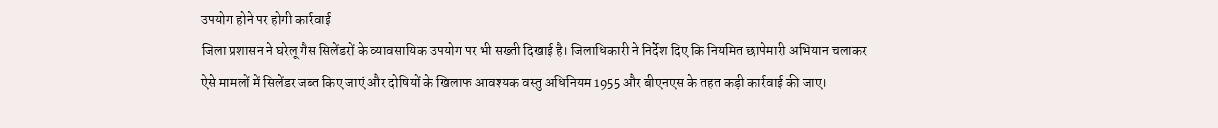उपयोग होने पर होगी कार्रवाई
जिला प्रशासन ने घरेलू गैस सिलेंडरों के व्यावसायिक उपयोग पर भी सख्ती दिखाई है। जिलाधिकारी ने निर्देश दिए कि नियमित छापेमारी अभियान चलाकर ऐसे मामलों में सिलेंडर जब्त किए जाएं और दोषियों के खिलाफ आवश्यक वस्तु अधिनियम 1955 और बीएनएस के तहत कड़ी कार्रवाई की जाए।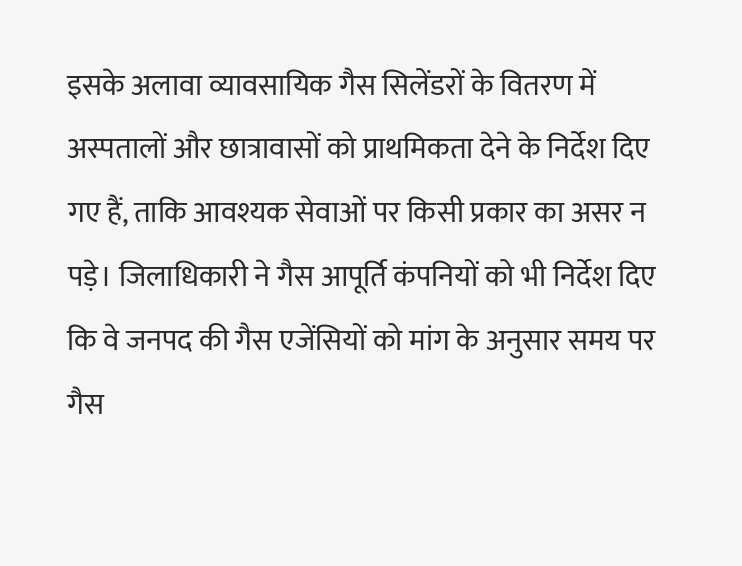इसके अलावा व्यावसायिक गैस सिलेंडरों के वितरण में अस्पतालों और छात्रावासों को प्राथमिकता देने के निर्देश दिए गए हैं, ताकि आवश्यक सेवाओं पर किसी प्रकार का असर न पड़े। जिलाधिकारी ने गैस आपूर्ति कंपनियों को भी निर्देश दिए कि वे जनपद की गैस एजेंसियों को मांग के अनुसार समय पर गैस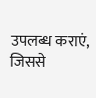उपलब्ध कराएं, जिससे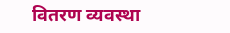वितरण व्यवस्था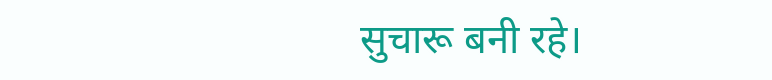सुचारू बनी रहे।